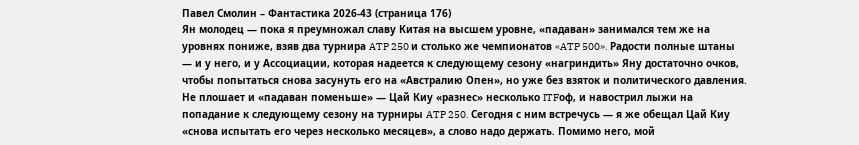Павел Смолин – Фантастика 2026-43 (страница 176)
Ян молодец — пока я преумножал славу Китая на высшем уровне, «падаван» занимался тем же на уровнях пониже, взяв два турнира ATP 250 и столько же чемпионатов «ATP 500». Радости полные штаны — и у него, и у Ассоциации, которая надеется к следующему сезону «нагриндить» Яну достаточно очков, чтобы попытаться снова засунуть его на «Австралию Опен», но уже без взяток и политического давления.
Не плошает и «падаван поменьше» — Цай Киу «разнес» несколько ITFоф, и навострил лыжи на попадание к следующему сезону на турниры ATP 250. Сегодня с ним встречусь — я же обещал Цай Киу «снова испытать его через несколько месяцев», а слово надо держать. Помимо него, мой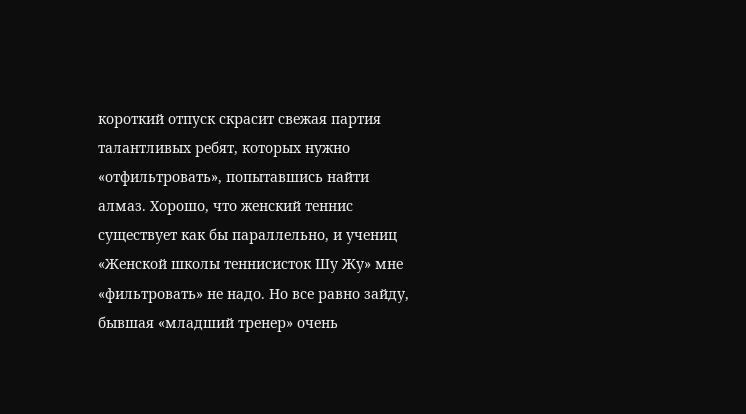короткий отпуск скрасит свежая партия талантливых ребят, которых нужно «отфильтровать», попытавшись найти алмаз. Хорошо, что женский теннис существует как бы параллельно, и учениц «Женской школы теннисисток Шу Жу» мне «фильтровать» не надо. Но все равно зайду, бывшая «младший тренер» очень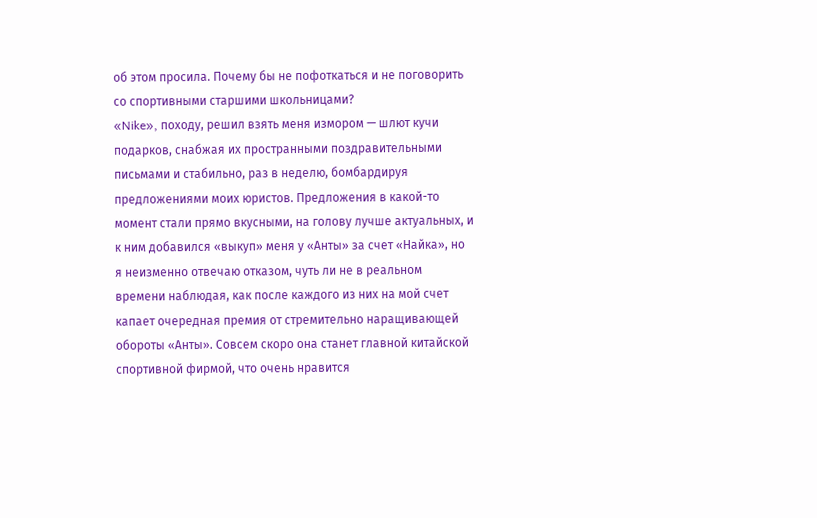об этом просила. Почему бы не пофоткаться и не поговорить со спортивными старшими школьницами?
«Nike», походу, решил взять меня измором — шлют кучи подарков, снабжая их пространными поздравительными письмами и стабильно, раз в неделю, бомбардируя предложениями моих юристов. Предложения в какой-то момент стали прямо вкусными, на голову лучше актуальных, и к ним добавился «выкуп» меня у «Анты» за счет «Найка», но я неизменно отвечаю отказом, чуть ли не в реальном времени наблюдая, как после каждого из них на мой счет капает очередная премия от стремительно наращивающей обороты «Анты». Совсем скоро она станет главной китайской спортивной фирмой, что очень нравится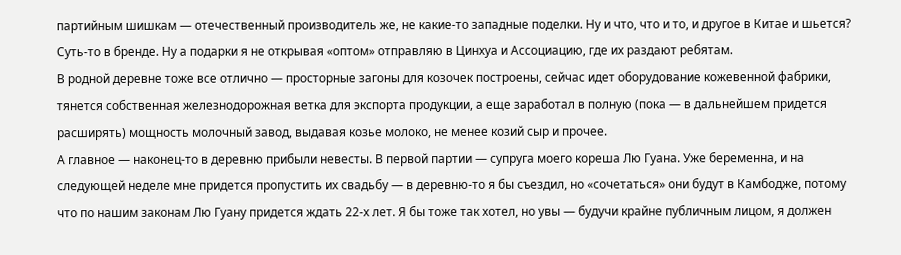партийным шишкам — отечественный производитель же, не какие-то западные поделки. Ну и что, что и то, и другое в Китае и шьется? Суть-то в бренде. Ну а подарки я не открывая «оптом» отправляю в Цинхуа и Ассоциацию, где их раздают ребятам.
В родной деревне тоже все отлично — просторные загоны для козочек построены, сейчас идет оборудование кожевенной фабрики, тянется собственная железнодорожная ветка для экспорта продукции, а еще заработал в полную (пока — в дальнейшем придется расширять) мощность молочный завод, выдавая козье молоко, не менее козий сыр и прочее.
А главное — наконец-то в деревню прибыли невесты. В первой партии — супруга моего кореша Лю Гуана. Уже беременна, и на следующей неделе мне придется пропустить их свадьбу — в деревню-то я бы съездил, но «сочетаться» они будут в Камбодже, потому что по нашим законам Лю Гуану придется ждать 22-х лет. Я бы тоже так хотел, но увы — будучи крайне публичным лицом, я должен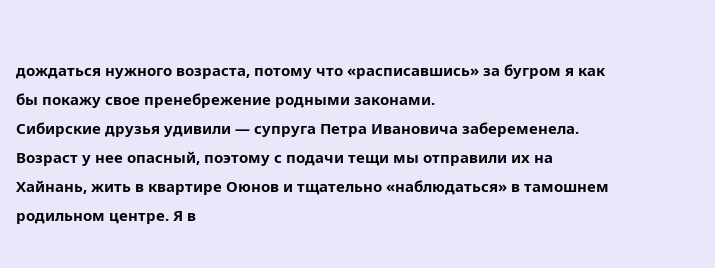дождаться нужного возраста, потому что «расписавшись» за бугром я как бы покажу свое пренебрежение родными законами.
Сибирские друзья удивили — супруга Петра Ивановича забеременела. Возраст у нее опасный, поэтому с подачи тещи мы отправили их на Хайнань, жить в квартире Оюнов и тщательно «наблюдаться» в тамошнем родильном центре. Я в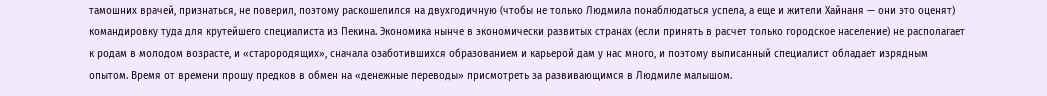тамошних врачей, признаться, не поверил, поэтому раскошелился на двухгодичную (чтобы не только Людмила понаблюдаться успела, а еще и жители Хайнаня — они это оценят) командировку туда для крутейшего специалиста из Пекина. Экономика нынче в экономически развитых странах (если принять в расчет только городское население) не располагает к родам в молодом возрасте, и «старородящих», сначала озаботившихся образованием и карьерой дам у нас много, и поэтому выписанный специалист обладает изрядным опытом. Время от времени прошу предков в обмен на «денежные переводы» присмотреть за развивающимся в Людмиле малышом.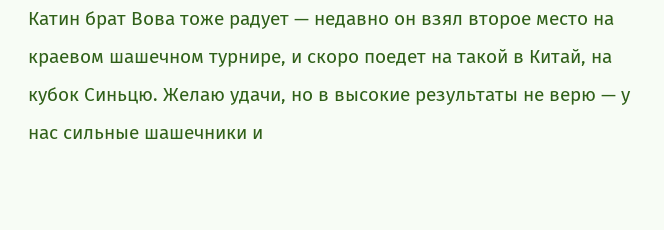Катин брат Вова тоже радует — недавно он взял второе место на краевом шашечном турнире, и скоро поедет на такой в Китай, на кубок Синьцю. Желаю удачи, но в высокие результаты не верю — у нас сильные шашечники и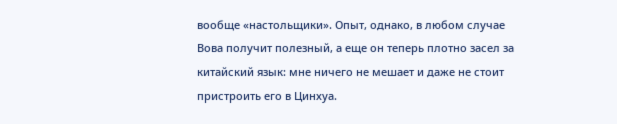вообще «настольщики». Опыт, однако, в любом случае Вова получит полезный, а еще он теперь плотно засел за китайский язык: мне ничего не мешает и даже не стоит пристроить его в Цинхуа.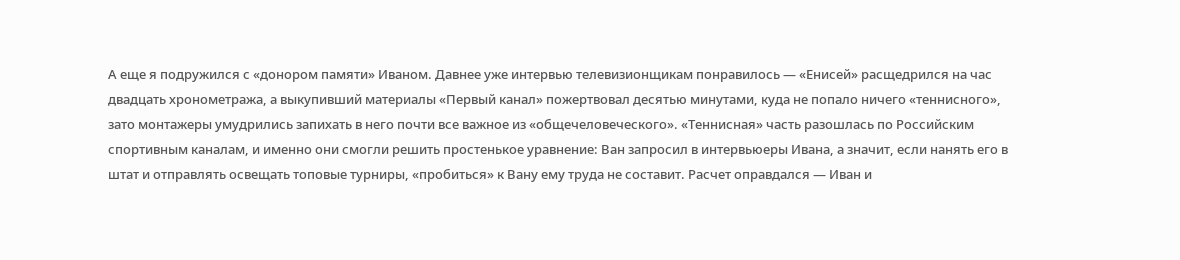А еще я подружился с «донором памяти» Иваном. Давнее уже интервью телевизионщикам понравилось — «Енисей» расщедрился на час двадцать хронометража, а выкупивший материалы «Первый канал» пожертвовал десятью минутами, куда не попало ничего «теннисного», зато монтажеры умудрились запихать в него почти все важное из «общечеловеческого». «Теннисная» часть разошлась по Российским спортивным каналам, и именно они смогли решить простенькое уравнение: Ван запросил в интервьюеры Ивана, а значит, если нанять его в штат и отправлять освещать топовые турниры, «пробиться» к Вану ему труда не составит. Расчет оправдался — Иван и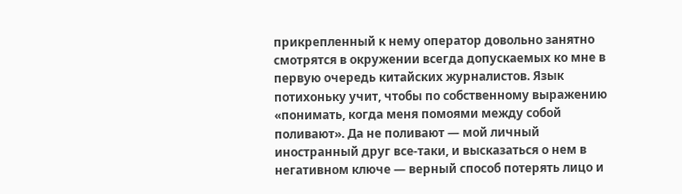прикрепленный к нему оператор довольно занятно смотрятся в окружении всегда допускаемых ко мне в первую очередь китайских журналистов. Язык потихоньку учит, чтобы по собственному выражению «понимать, когда меня помоями между собой поливают». Да не поливают — мой личный иностранный друг все-таки, и высказаться о нем в негативном ключе — верный способ потерять лицо и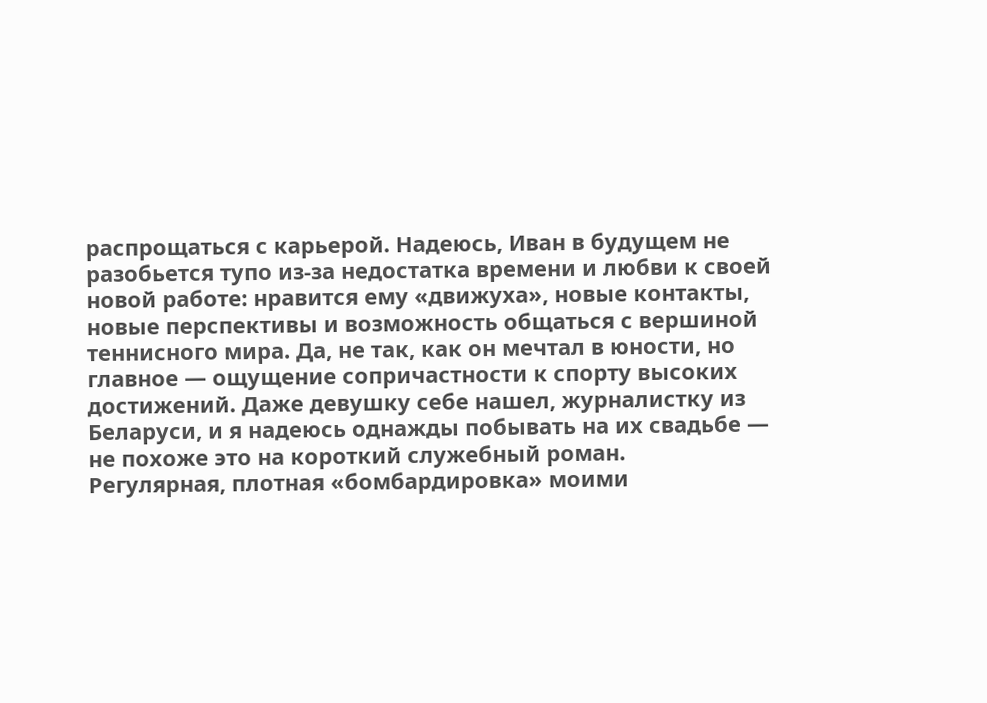распрощаться с карьерой. Надеюсь, Иван в будущем не разобьется тупо из-за недостатка времени и любви к своей новой работе: нравится ему «движуха», новые контакты, новые перспективы и возможность общаться с вершиной теннисного мира. Да, не так, как он мечтал в юности, но главное — ощущение сопричастности к спорту высоких достижений. Даже девушку себе нашел, журналистку из Беларуси, и я надеюсь однажды побывать на их свадьбе — не похоже это на короткий служебный роман.
Регулярная, плотная «бомбардировка» моими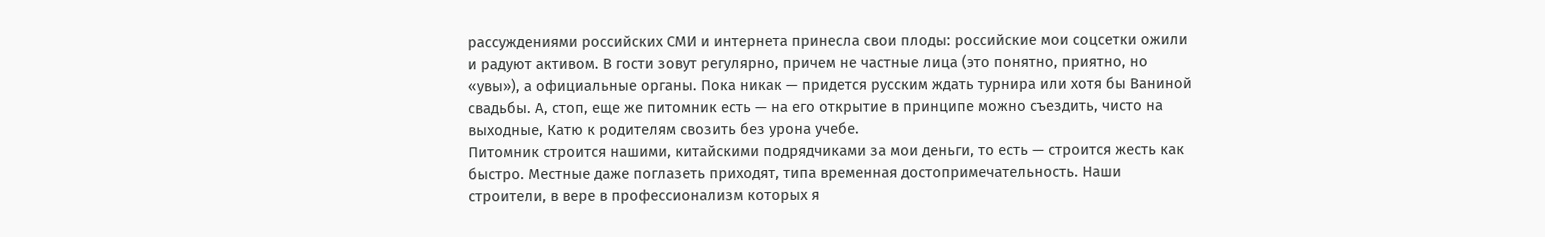рассуждениями российских СМИ и интернета принесла свои плоды: российские мои соцсетки ожили и радуют активом. В гости зовут регулярно, причем не частные лица (это понятно, приятно, но «увы»), а официальные органы. Пока никак — придется русским ждать турнира или хотя бы Ваниной свадьбы. А, стоп, еще же питомник есть — на его открытие в принципе можно съездить, чисто на выходные, Катю к родителям свозить без урона учебе.
Питомник строится нашими, китайскими подрядчиками за мои деньги, то есть — строится жесть как быстро. Местные даже поглазеть приходят, типа временная достопримечательность. Наши строители, в вере в профессионализм которых я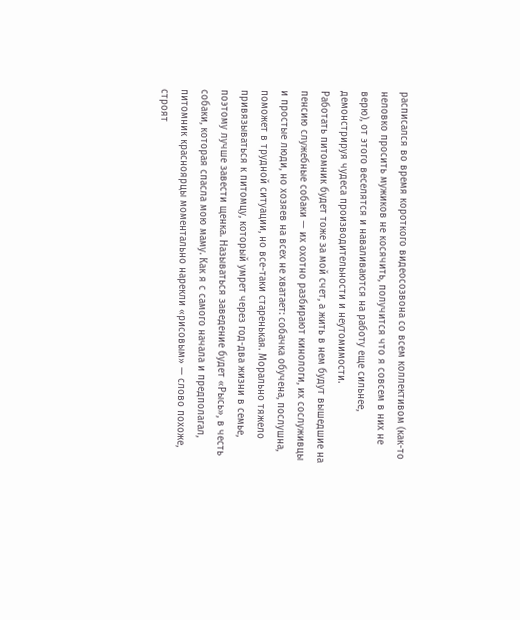расписался во время короткого видеосозвона со всем коллективом (как-то неловко просить мужиков не косячить, получится что я совсем в них не верю), от этого веселятся и наваливаются на работу еще сильнее, демонстрируя чудеса производительности и неутомимости.
Работать питомник будет тоже за мой счет, а жить в нем будут вышедшие на пенсию служебные собаки — их охотно разбирают кинологи, их сослуживцы и простые люди, но хозяев на всех не хватает: собачка обучена, послушна, поможет в трудной ситуации, но все-таки старенькая. Морально тяжело привязываться к питомцу, который умрет через год-два жизни в семье, поэтому лучше завести щенка. Называться заведение будет «Рысь», в честь собаки, которая спасла мою маму. Как я с самого начала и предполагал, питомник красноярцы моментально нарекли «рисовым» — слово похоже, строят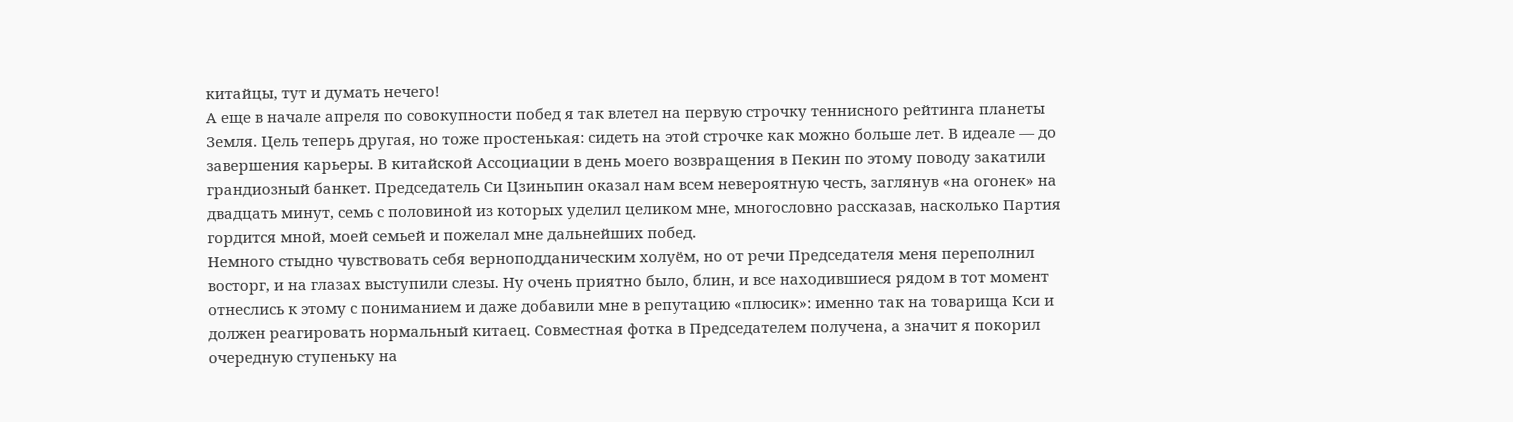китайцы, тут и думать нечего!
А еще в начале апреля по совокупности побед я так влетел на первую строчку теннисного рейтинга планеты Земля. Цель теперь другая, но тоже простенькая: сидеть на этой строчке как можно больше лет. В идеале — до завершения карьеры. В китайской Ассоциации в день моего возвращения в Пекин по этому поводу закатили грандиозный банкет. Председатель Си Цзиньпин оказал нам всем невероятную честь, заглянув «на огонек» на двадцать минут, семь с половиной из которых уделил целиком мне, многословно рассказав, насколько Партия гордится мной, моей семьей и пожелал мне дальнейших побед.
Немного стыдно чувствовать себя верноподданическим холуём, но от речи Председателя меня переполнил восторг, и на глазах выступили слезы. Ну очень приятно было, блин, и все находившиеся рядом в тот момент отнеслись к этому с пониманием и даже добавили мне в репутацию «плюсик»: именно так на товарища Кси и должен реагировать нормальный китаец. Совместная фотка в Председателем получена, а значит я покорил очередную ступеньку на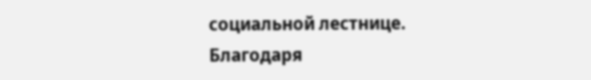социальной лестнице.
Благодаря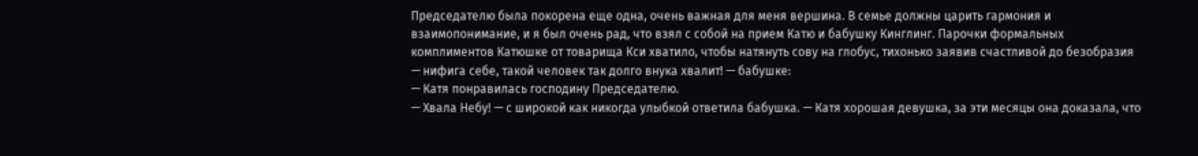Председателю была покорена еще одна, очень важная для меня вершина. В семье должны царить гармония и взаимопонимание, и я был очень рад, что взял с собой на прием Катю и бабушку Кинглинг. Парочки формальных комплиментов Катюшке от товарища Кси хватило, чтобы натянуть сову на глобус, тихонько заявив счастливой до безобразия — нифига себе, такой человек так долго внука хвалит! — бабушке:
— Катя понравилась господину Председателю.
— Хвала Небу! — с широкой как никогда улыбкой ответила бабушка. — Катя хорошая девушка, за эти месяцы она доказала, что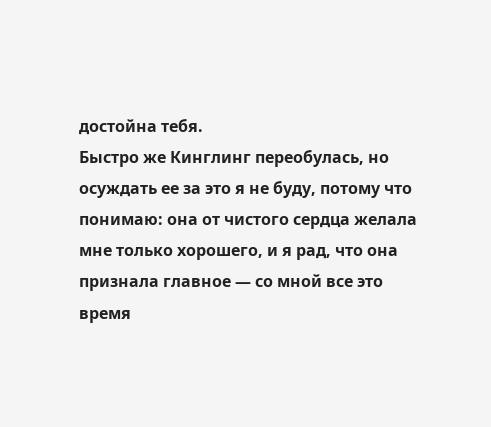достойна тебя.
Быстро же Кинглинг переобулась, но осуждать ее за это я не буду, потому что понимаю: она от чистого сердца желала мне только хорошего, и я рад, что она признала главное — со мной все это время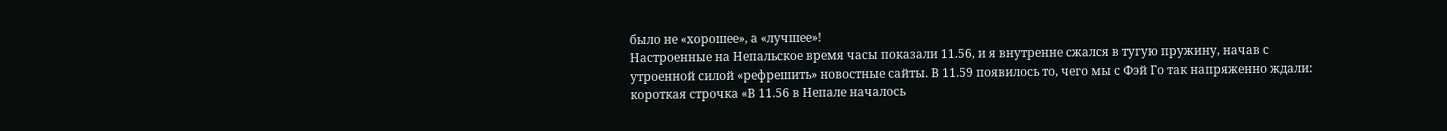было не «хорошее», а «лучшее»!
Настроенные на Непальское время часы показали 11.56, и я внутренне сжался в тугую пружину, начав с утроенной силой «рефрешить» новостные сайты. В 11.59 появилось то, чего мы с Фэй Го так напряженно ждали: короткая строчка «В 11.56 в Непале началось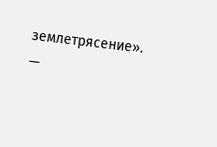землетрясение».
—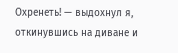Охренеть! — выдохнул я, откинувшись на диване и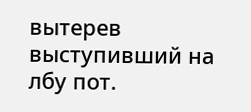вытерев выступивший на лбу пот.